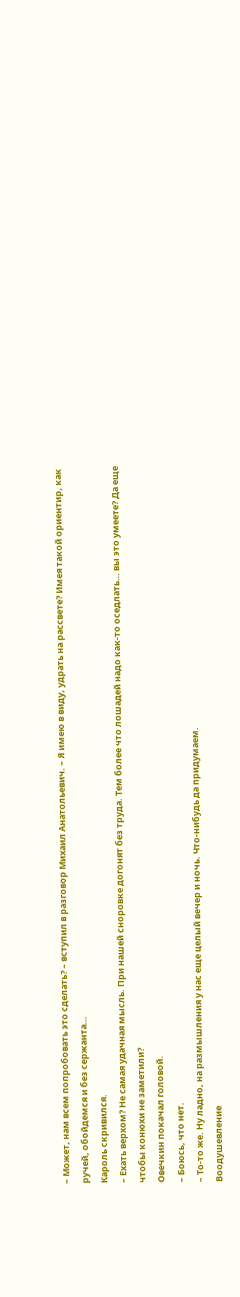– Может, нам всем попробовать это сделать? – вступил в разговор Михаил Анатольевич. – Я имею в виду, удрать на рассвете? Имея такой ориентир, как ручей, обойдемся и без сержанта…
Кароль скривился.
– Ехать верхом? Не самая удачная мысль. При нашей сноровке догонят без труда. Тем более что лошадей надо как-то оседлать… вы это умеете? Да еще чтобы конюхи не заметили?
Овечкин покачал головой.
– Боюсь, что нет.
– То-то же. Ну ладно, на размышления у нас еще целый вечер и ночь. Что-нибудь да придумаем.
Воодушевление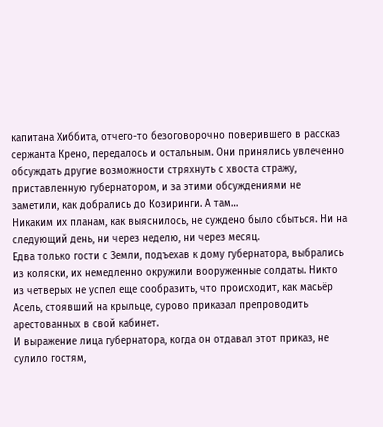капитана Хиббита, отчего-то безоговорочно поверившего в рассказ сержанта Крено, передалось и остальным. Они принялись увлеченно обсуждать другие возможности стряхнуть с хвоста стражу, приставленную губернатором, и за этими обсуждениями не заметили, как добрались до Козиринги. А там…
Никаким их планам, как выяснилось, не суждено было сбыться. Ни на следующий день, ни через неделю, ни через месяц.
Едва только гости с Земли, подъехав к дому губернатора, выбрались из коляски, их немедленно окружили вооруженные солдаты. Никто из четверых не успел еще сообразить, что происходит, как масьёр Асель, стоявший на крыльце, сурово приказал препроводить арестованных в свой кабинет.
И выражение лица губернатора, когда он отдавал этот приказ, не сулило гостям,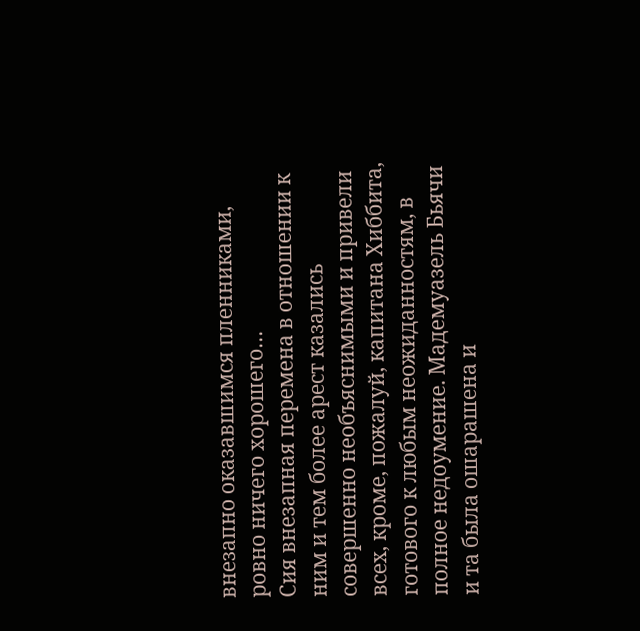внезапно оказавшимся пленниками, ровно ничего хорошего…
Сия внезапная перемена в отношении к ним и тем более арест казались совершенно необъяснимыми и привели всех, кроме, пожалуй, капитана Хиббита, готового к любым неожиданностям, в полное недоумение. Мадемуазель Бьячи и та была ошарашена и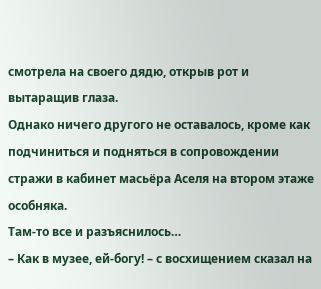смотрела на своего дядю, открыв рот и вытаращив глаза.
Однако ничего другого не оставалось, кроме как подчиниться и подняться в сопровождении стражи в кабинет масьёра Аселя на втором этаже особняка.
Там-то все и разъяснилось…
– Как в музее, ей-богу! – с восхищением сказал на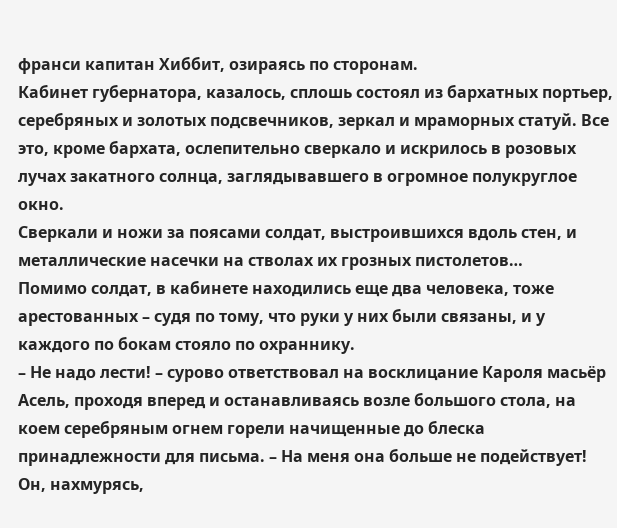франси капитан Хиббит, озираясь по сторонам.
Кабинет губернатора, казалось, сплошь состоял из бархатных портьер, серебряных и золотых подсвечников, зеркал и мраморных статуй. Все это, кроме бархата, ослепительно сверкало и искрилось в розовых лучах закатного солнца, заглядывавшего в огромное полукруглое окно.
Сверкали и ножи за поясами солдат, выстроившихся вдоль стен, и металлические насечки на стволах их грозных пистолетов…
Помимо солдат, в кабинете находились еще два человека, тоже арестованных – судя по тому, что руки у них были связаны, и у каждого по бокам стояло по охраннику.
– Не надо лести! – сурово ответствовал на восклицание Кароля масьёр Асель, проходя вперед и останавливаясь возле большого стола, на коем серебряным огнем горели начищенные до блеска принадлежности для письма. – На меня она больше не подействует!
Он, нахмурясь,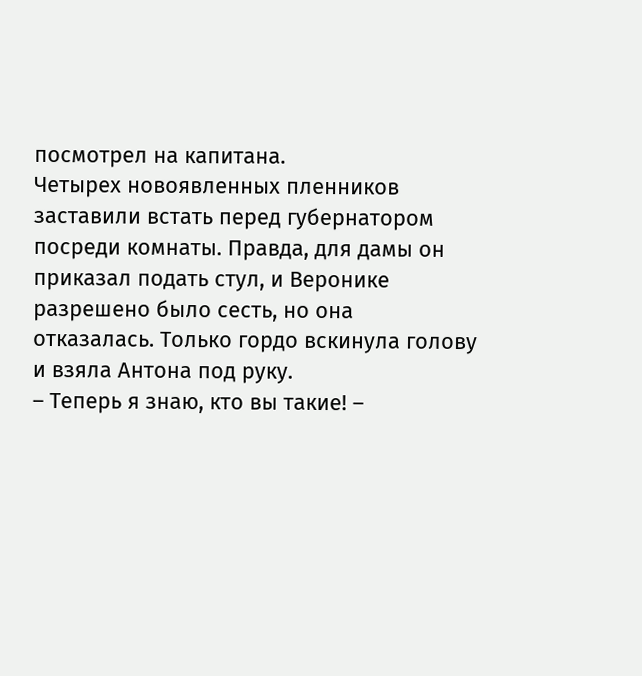посмотрел на капитана.
Четырех новоявленных пленников заставили встать перед губернатором посреди комнаты. Правда, для дамы он приказал подать стул, и Веронике разрешено было сесть, но она отказалась. Только гордо вскинула голову и взяла Антона под руку.
– Теперь я знаю, кто вы такие! –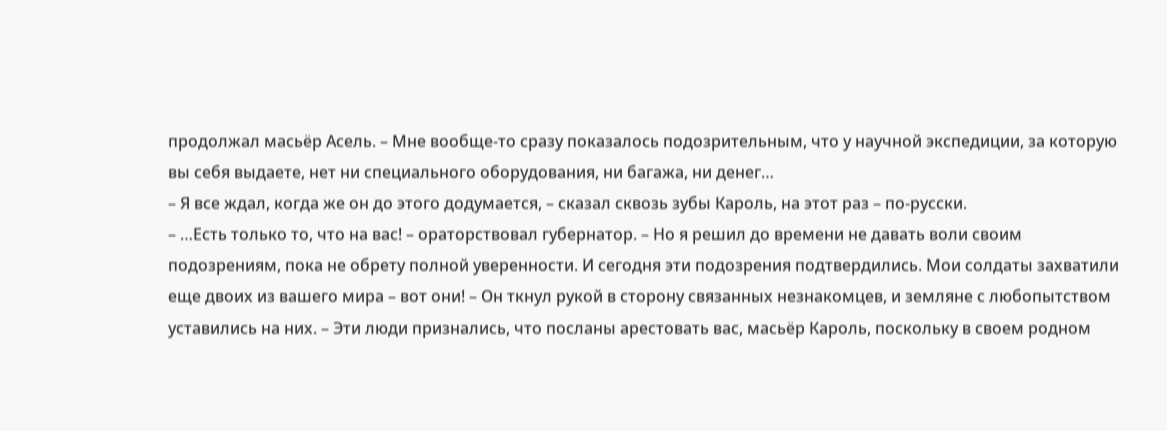продолжал масьёр Асель. – Мне вообще-то сразу показалось подозрительным, что у научной экспедиции, за которую вы себя выдаете, нет ни специального оборудования, ни багажа, ни денег…
– Я все ждал, когда же он до этого додумается, – сказал сквозь зубы Кароль, на этот раз – по-русски.
– …Есть только то, что на вас! – ораторствовал губернатор. – Но я решил до времени не давать воли своим подозрениям, пока не обрету полной уверенности. И сегодня эти подозрения подтвердились. Мои солдаты захватили еще двоих из вашего мира – вот они! – Он ткнул рукой в сторону связанных незнакомцев, и земляне с любопытством уставились на них. – Эти люди признались, что посланы арестовать вас, масьёр Кароль, поскольку в своем родном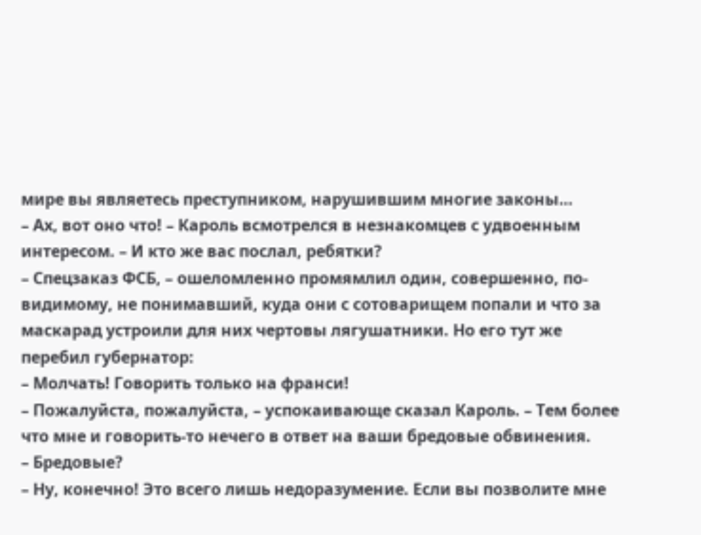мире вы являетесь преступником, нарушившим многие законы…
– Ах, вот оно что! – Кароль всмотрелся в незнакомцев с удвоенным интересом. – И кто же вас послал, ребятки?
– Спецзаказ ФСБ, – ошеломленно промямлил один, совершенно, по-видимому, не понимавший, куда они с сотоварищем попали и что за маскарад устроили для них чертовы лягушатники. Но его тут же перебил губернатор:
– Молчать! Говорить только на франси!
– Пожалуйста, пожалуйста, – успокаивающе сказал Кароль. – Тем более что мне и говорить-то нечего в ответ на ваши бредовые обвинения.
– Бредовые?
– Ну, конечно! Это всего лишь недоразумение. Если вы позволите мне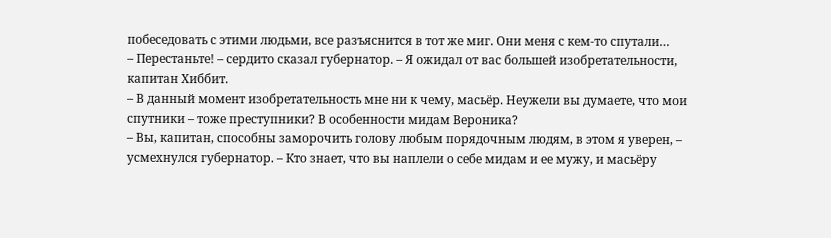побеседовать с этими людьми, все разъяснится в тот же миг. Они меня с кем-то спутали…
– Перестаньте! – сердито сказал губернатор. – Я ожидал от вас большей изобретательности, капитан Хиббит.
– В данный момент изобретательность мне ни к чему, масьёр. Неужели вы думаете, что мои спутники – тоже преступники? В особенности мидам Вероника?
– Вы, капитан, способны заморочить голову любым порядочным людям, в этом я уверен, – усмехнулся губернатор. – Кто знает, что вы наплели о себе мидам и ее мужу, и масьёру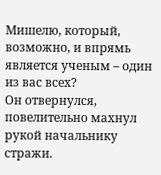Мишелю, который, возможно, и впрямь является ученым – один из вас всех?
Он отвернулся, повелительно махнул рукой начальнику стражи.